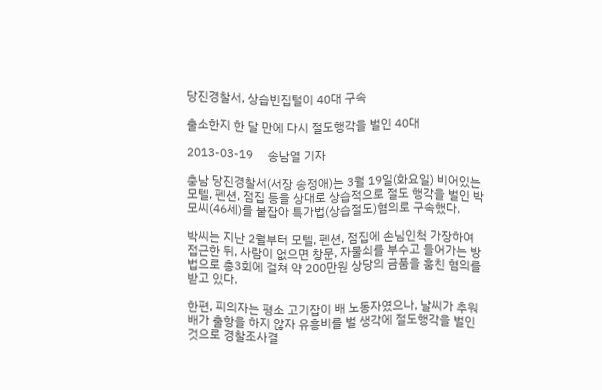당진경찰서, 상습빈집털이 40대 구속

출소한지 한 달 만에 다시 절도행각을 벌인 40대

2013-03-19     송남열 기자

충남 당진경찰서(서장 송정애)는 3월 19일(화요일) 비어있는 모텔, 펜션, 점집 등을 상대로 상습적으로 절도 행각을 벌인 박모씨(46세)를 붙잡아 특가법(상습절도)혐의로 구속했다.

박씨는 지난 2월부터 모텔, 펜션, 점집에 손님인척 가장하여 접근한 뒤, 사람이 없으면 창문, 자물쇠를 부수고 들어가는 방법으로 총3회에 걸쳐 약 200만원 상당의 금품을 훔친 혐의를 받고 있다.

한편, 피의자는 평소 고기잡이 배 노동자였으나, 날씨가 추워 배가 출항을 하지 않자 유흥비를 벌 생각에 절도행각을 벌인 것으로 경찰조사결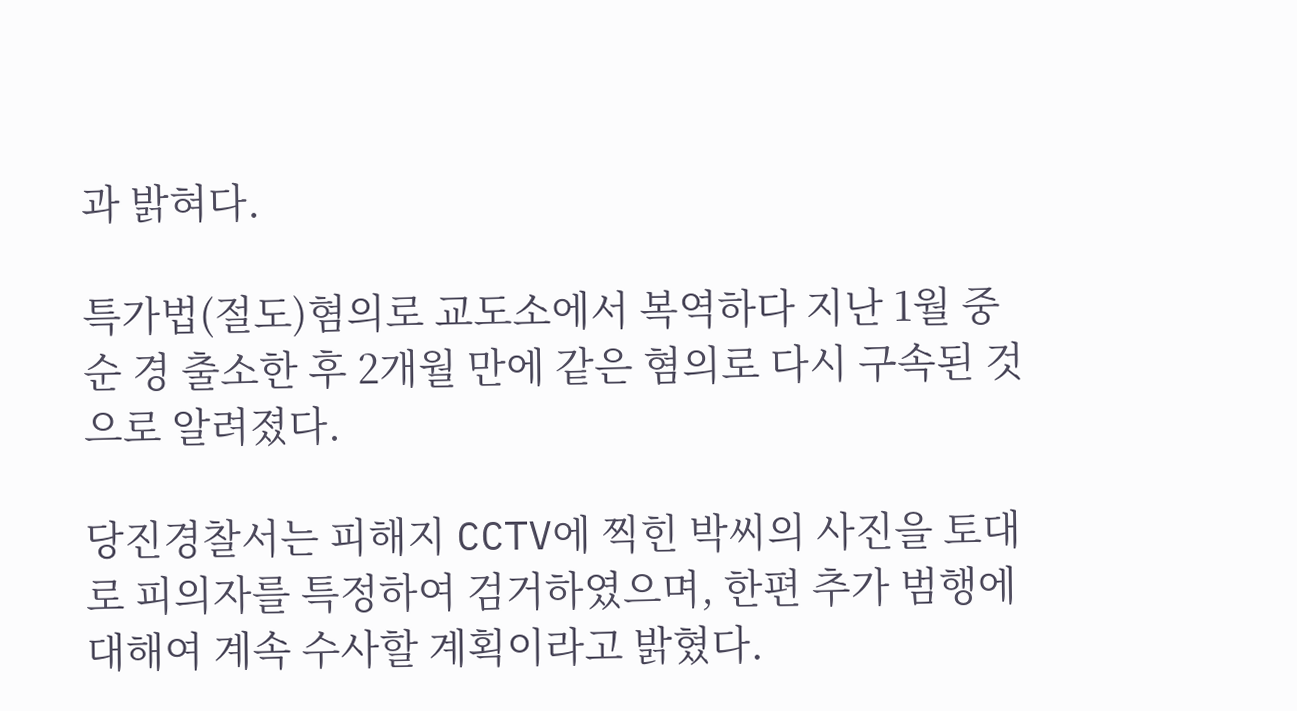과 밝혀다.

특가법(절도)혐의로 교도소에서 복역하다 지난 1월 중순 경 출소한 후 2개월 만에 같은 혐의로 다시 구속된 것으로 알려졌다.

당진경찰서는 피해지 CCTV에 찍힌 박씨의 사진을 토대로 피의자를 특정하여 검거하였으며, 한편 추가 범행에 대해여 계속 수사할 계획이라고 밝혔다.